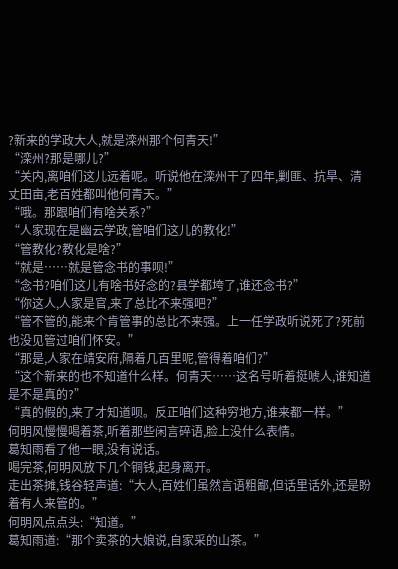?新来的学政大人,就是滦州那个何青天!”
“滦州?那是哪儿?”
“关内,离咱们这儿远着呢。听说他在滦州干了四年,剿匪、抗旱、清丈田亩,老百姓都叫他何青天。”
“哦。那跟咱们有啥关系?”
“人家现在是幽云学政,管咱们这儿的教化!”
“管教化?教化是啥?”
“就是……就是管念书的事呗!”
“念书?咱们这儿有啥书好念的?县学都垮了,谁还念书?”
“你这人,人家是官,来了总比不来强吧?”
“管不管的,能来个肯管事的总比不来强。上一任学政听说死了?死前也没见管过咱们怀安。”
“那是,人家在靖安府,隔着几百里呢,管得着咱们?”
“这个新来的也不知道什么样。何青天……这名号听着挺唬人,谁知道是不是真的?”
“真的假的,来了才知道呗。反正咱们这种穷地方,谁来都一样。”
何明风慢慢喝着茶,听着那些闲言碎语,脸上没什么表情。
葛知雨看了他一眼,没有说话。
喝完茶,何明风放下几个铜钱,起身离开。
走出茶摊,钱谷轻声道:“大人,百姓们虽然言语粗鄙,但话里话外,还是盼着有人来管的。”
何明风点点头:“知道。”
葛知雨道:“那个卖茶的大娘说,自家采的山茶。”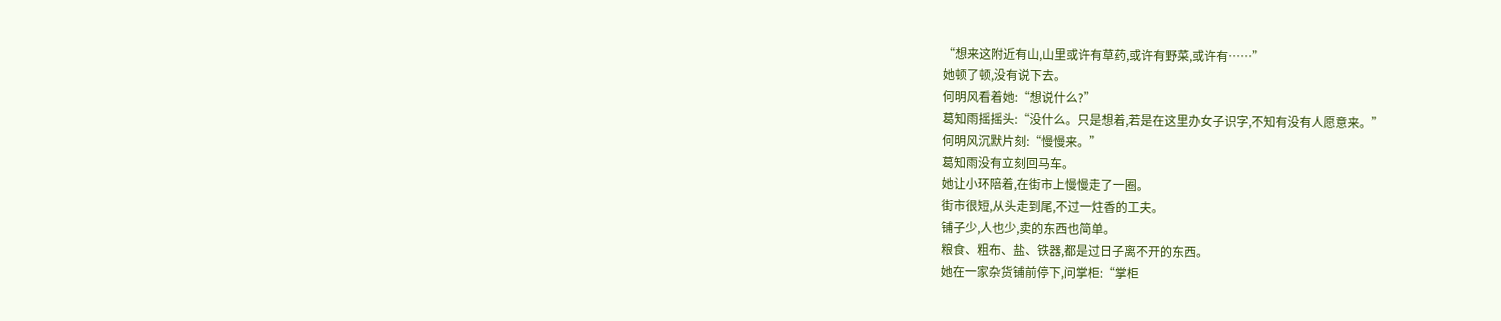“想来这附近有山,山里或许有草药,或许有野菜,或许有……”
她顿了顿,没有说下去。
何明风看着她:“想说什么?”
葛知雨摇摇头:“没什么。只是想着,若是在这里办女子识字,不知有没有人愿意来。”
何明风沉默片刻:“慢慢来。”
葛知雨没有立刻回马车。
她让小环陪着,在街市上慢慢走了一圈。
街市很短,从头走到尾,不过一炷香的工夫。
铺子少,人也少,卖的东西也简单。
粮食、粗布、盐、铁器,都是过日子离不开的东西。
她在一家杂货铺前停下,问掌柜:“掌柜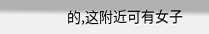的,这附近可有女子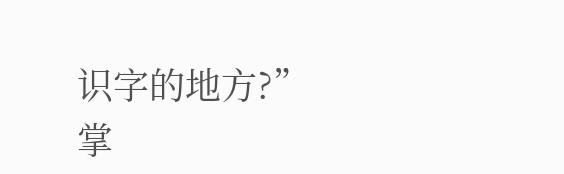识字的地方?”
掌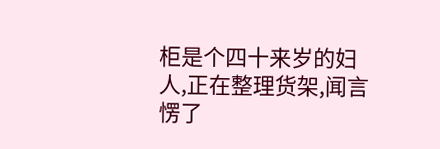柜是个四十来岁的妇人,正在整理货架,闻言愣了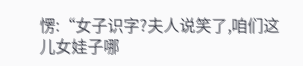愣:“女子识字?夫人说笑了,咱们这儿女娃子哪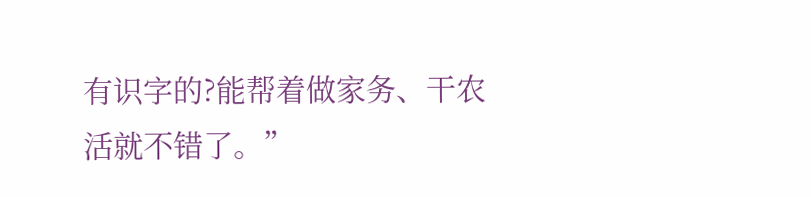有识字的?能帮着做家务、干农活就不错了。”